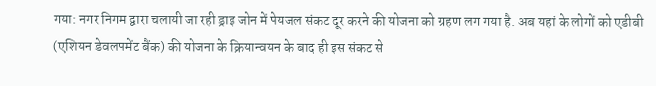गया: नगर निगम द्वारा चलायी जा रही ड्राइ जोन में पेयजल संकट दूर करने की योजना को ग्रहण लग गया है. अब यहां के लोगों को एडीबी (एशियन डेवलपमेंट बैंक) की योजना के क्रियान्वयन के बाद ही इस संकट से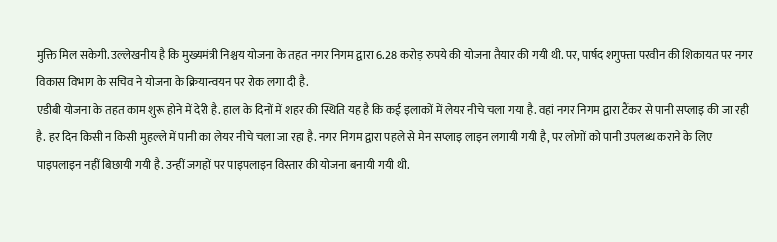मुक्ति मिल सकेगी. उल्लेखनीय है कि मुख्यमंत्री निश्चय योजना के तहत नगर निगम द्वारा 6.28 करोड़ रुपये की योजना तैयार की गयी थी. पर, पार्षद शगुफ्ता परवीन की शिकायत पर नगर विकास विभाग के सचिव ने योजना के क्रियान्वयन पर रोक लगा दी है.
एडीबी योजना के तहत काम शुरू होने में देरी है. हाल के दिनों में शहर की स्थिति यह है कि कई इलाकों में लेयर नीचे चला गया है. वहां नगर निगम द्वारा टैंकर से पानी सप्लाइ की जा रही है. हर दिन किसी न किसी मुहल्ले में पानी का लेयर नीचे चला जा रहा है. नगर निगम द्वारा पहले से मेन सप्लाइ लाइन लगायी गयी है, पर लोगों को पानी उपलब्ध कराने के लिए पाइपलाइन नहीं बिछायी गयी है. उन्हीं जगहों पर पाइपलाइन विस्तार की योजना बनायी गयी थी.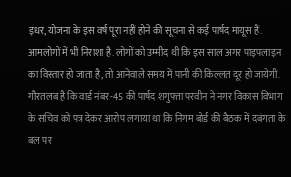इधर, योजना के इस वर्ष पूरा नहीं होने की सूचना से कई पार्षद मायूस हैं. आमलोगों में भी निराशा है. लोगों को उम्मीद थी कि इस साल अगर पाइपलाइन का विस्तार हो जाता है, तो आनेवाले समय में पानी की किल्लत दूर हो जायेगी.
गौरतलब है कि वार्ड नंबर-45 की पार्षद शगुफ्ता परवीन ने नगर विकास विभाग के सचिव को पत्र देकर आरोप लगाया था कि निगम बोर्ड की बैठक में दबंगता के बल पर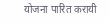योजना पारित करायी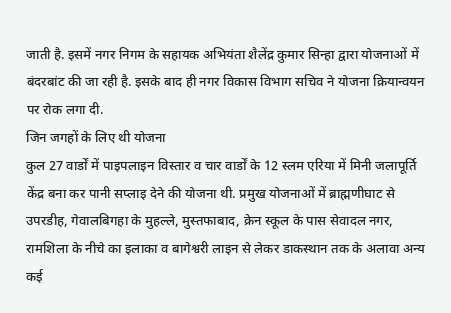जाती है. इसमें नगर निगम के सहायक अभियंता शैलेंद्र कुमार सिन्हा द्वारा योजनाओं में बंदरबांट की जा रही है. इसके बाद ही नगर विकास विभाग सचिव ने योजना क्रियान्वयन पर रोक लगा दी.
जिन जगहों के लिए थी योजना
कुल 27 वार्डों में पाइपलाइन विस्तार व चार वार्डों के 12 स्लम एरिया में मिनी जलापूर्ति केंद्र बना कर पानी सप्लाइ देने की योजना थी. प्रमुख योजनाओं में ब्राह्मणीघाट से उपरडीह, गेवालबिगहा के मुहल्ले, मुस्तफाबाद, क्रेन स्कूल के पास सेवादल नगर, रामशिला के नीचे का इलाका व बागेश्वरी लाइन से लेकर डाकस्थान तक के अलावा अन्य कई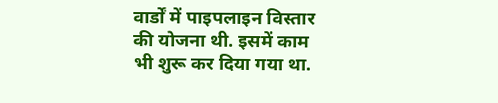वार्डों में पाइपलाइन विस्तार की योजना थी. इसमें काम भी शुरू कर दिया गया था.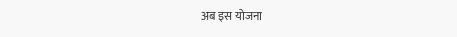अब इस योजना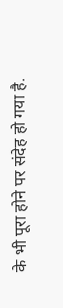के भी पूरा होने पर संदेह हो गया है.